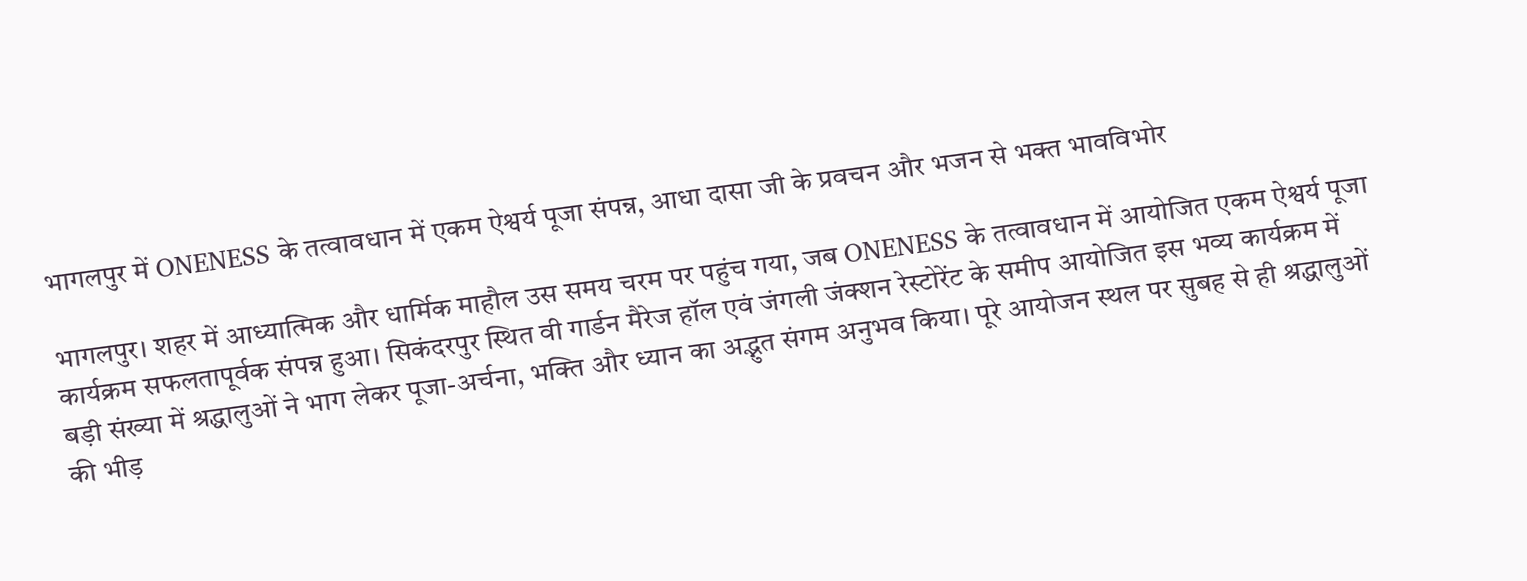भागलपुर में ONENESS के तत्वावधान में एकम ऐश्वर्य पूजा संपन्न, आधा दासा जी के प्रवचन और भजन से भक्त भावविभोर

भागलपुर। शहर में आध्यात्मिक और धार्मिक माहौल उस समय चरम पर पहुंच गया, जब ONENESS के तत्वावधान में आयोजित एकम ऐश्वर्य पूजा कार्यक्रम सफलतापूर्वक संपन्न हुआ। सिकंदरपुर स्थित वी गार्डन मैरेज हॉल एवं जंगली जंक्शन रेस्टोरेंट के समीप आयोजित इस भव्य कार्यक्रम में बड़ी संख्या में श्रद्धालुओं ने भाग लेकर पूजा-अर्चना, भक्ति और ध्यान का अद्भुत संगम अनुभव किया। पूरे आयोजन स्थल पर सुबह से ही श्रद्धालुओं की भीड़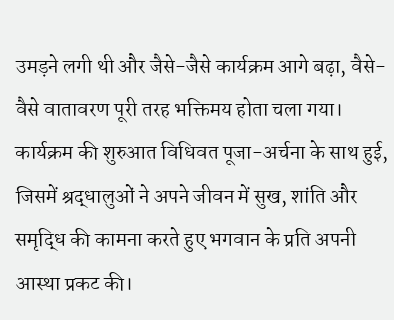उमड़ने लगी थी और जैसे-जैसे कार्यक्रम आगे बढ़ा, वैसे-वैसे वातावरण पूरी तरह भक्तिमय होता चला गया।
कार्यक्रम की शुरुआत विधिवत पूजा-अर्चना के साथ हुई, जिसमें श्रद्धालुओं ने अपने जीवन में सुख, शांति और समृद्धि की कामना करते हुए भगवान के प्रति अपनी आस्था प्रकट की।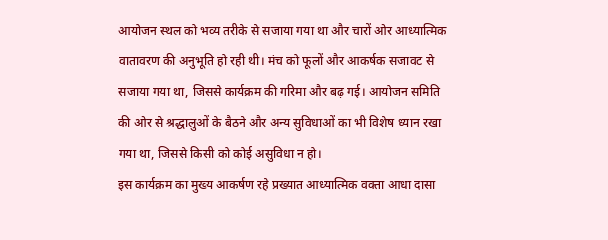आयोजन स्थल को भव्य तरीके से सजाया गया था और चारों ओर आध्यात्मिक वातावरण की अनुभूति हो रही थी। मंच को फूलों और आकर्षक सजावट से सजाया गया था, जिससे कार्यक्रम की गरिमा और बढ़ गई। आयोजन समिति की ओर से श्रद्धालुओं के बैठने और अन्य सुविधाओं का भी विशेष ध्यान रखा गया था, जिससे किसी को कोई असुविधा न हो।
इस कार्यक्रम का मुख्य आकर्षण रहे प्रख्यात आध्यात्मिक वक्ता आधा दासा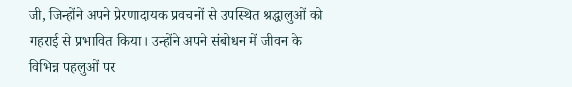जी, जिन्होंने अपने प्रेरणादायक प्रवचनों से उपस्थित श्रद्धालुओं को गहराई से प्रभावित किया। उन्होंने अपने संबोधन में जीवन के विभिन्न पहलुओं पर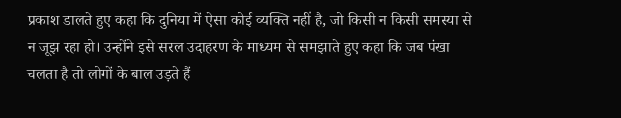प्रकाश डालते हुए कहा कि दुनिया में ऐसा कोई व्यक्ति नहीं है, जो किसी न किसी समस्या से न जूझ रहा हो। उन्होंने इसे सरल उदाहरण के माध्यम से समझाते हुए कहा कि जब पंखा चलता है तो लोगों के बाल उड़ते हैं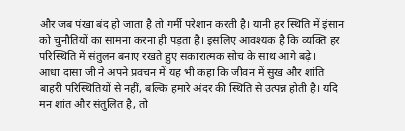और जब पंखा बंद हो जाता है तो गर्मी परेशान करती है। यानी हर स्थिति में इंसान को चुनौतियों का सामना करना ही पड़ता है। इसलिए आवश्यक है कि व्यक्ति हर परिस्थिति में संतुलन बनाए रखते हुए सकारात्मक सोच के साथ आगे बढ़े।
आधा दासा जी ने अपने प्रवचन में यह भी कहा कि जीवन में सुख और शांति बाहरी परिस्थितियों से नहीं, बल्कि हमारे अंदर की स्थिति से उत्पन्न होती है। यदि मन शांत और संतुलित है, तो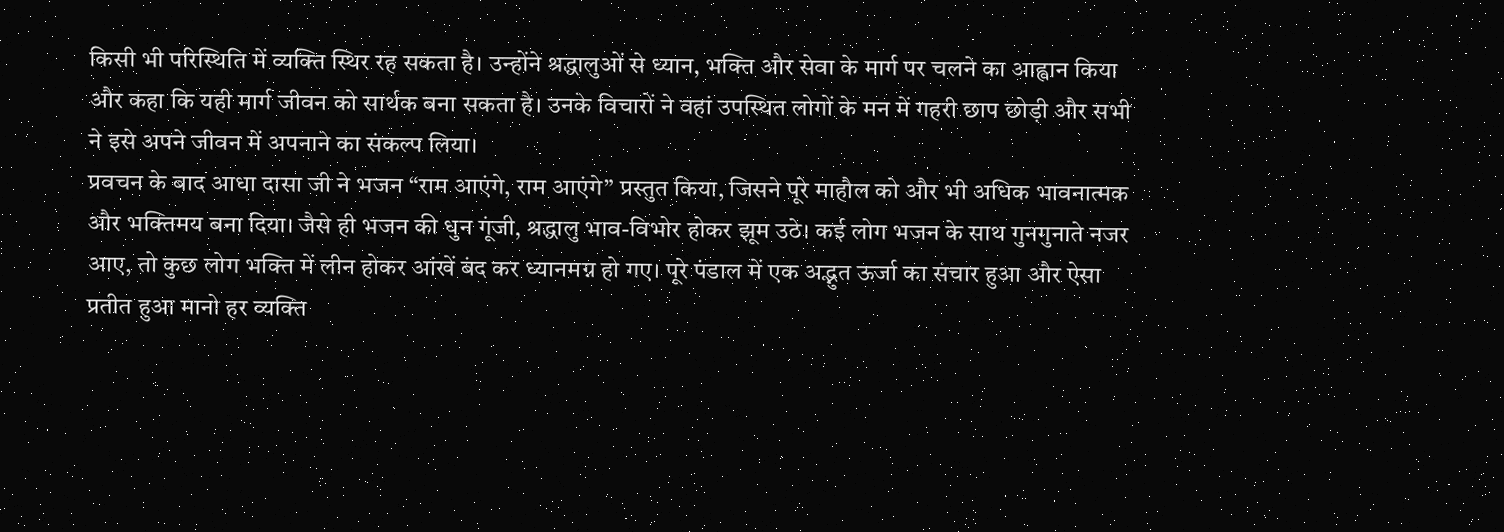किसी भी परिस्थिति में व्यक्ति स्थिर रह सकता है। उन्होंने श्रद्धालुओं से ध्यान, भक्ति और सेवा के मार्ग पर चलने का आह्वान किया और कहा कि यही मार्ग जीवन को सार्थक बना सकता है। उनके विचारों ने वहां उपस्थित लोगों के मन में गहरी छाप छोड़ी और सभी ने इसे अपने जीवन में अपनाने का संकल्प लिया।
प्रवचन के बाद आधा दासा जी ने भजन “राम आएंगे, राम आएंगे” प्रस्तुत किया, जिसने पूरे माहौल को और भी अधिक भावनात्मक और भक्तिमय बना दिया। जैसे ही भजन की धुन गूंजी, श्रद्धालु भाव-विभोर होकर झूम उठे। कई लोग भजन के साथ गुनगुनाते नजर आए, तो कुछ लोग भक्ति में लीन होकर आंखें बंद कर ध्यानमग्न हो गए। पूरे पंडाल में एक अद्भुत ऊर्जा का संचार हुआ और ऐसा प्रतीत हुआ मानो हर व्यक्ति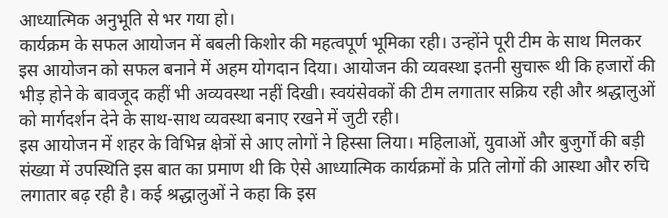आध्यात्मिक अनुभूति से भर गया हो।
कार्यक्रम के सफल आयोजन में बबली किशोर की महत्वपूर्ण भूमिका रही। उन्होंने पूरी टीम के साथ मिलकर इस आयोजन को सफल बनाने में अहम योगदान दिया। आयोजन की व्यवस्था इतनी सुचारू थी कि हजारों की भीड़ होने के बावजूद कहीं भी अव्यवस्था नहीं दिखी। स्वयंसेवकों की टीम लगातार सक्रिय रही और श्रद्धालुओं को मार्गदर्शन देने के साथ-साथ व्यवस्था बनाए रखने में जुटी रही।
इस आयोजन में शहर के विभिन्न क्षेत्रों से आए लोगों ने हिस्सा लिया। महिलाओं, युवाओं और बुजुर्गों की बड़ी संख्या में उपस्थिति इस बात का प्रमाण थी कि ऐसे आध्यात्मिक कार्यक्रमों के प्रति लोगों की आस्था और रुचि लगातार बढ़ रही है। कई श्रद्धालुओं ने कहा कि इस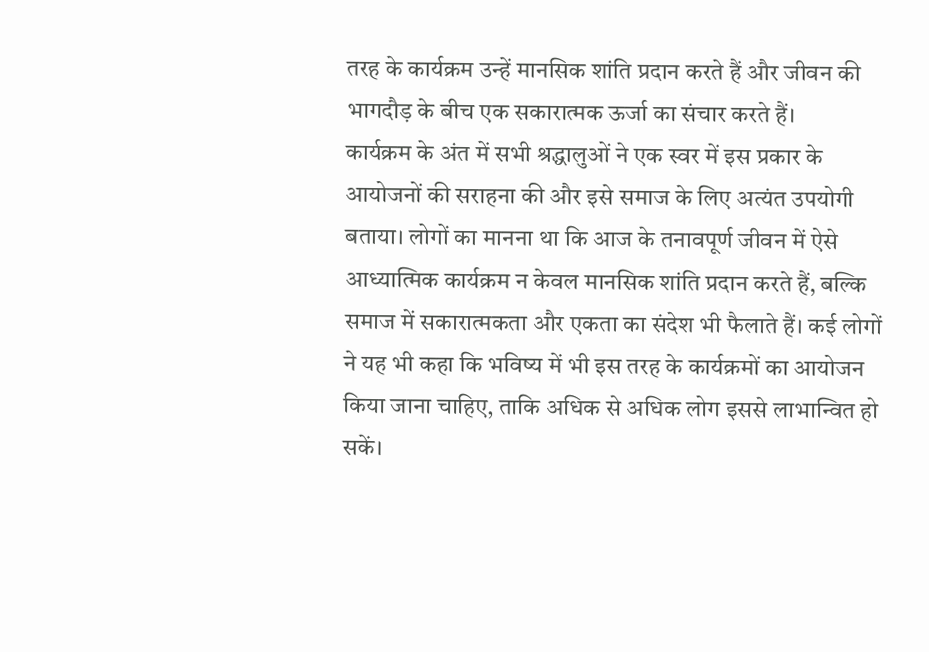तरह के कार्यक्रम उन्हें मानसिक शांति प्रदान करते हैं और जीवन की भागदौड़ के बीच एक सकारात्मक ऊर्जा का संचार करते हैं।
कार्यक्रम के अंत में सभी श्रद्धालुओं ने एक स्वर में इस प्रकार के आयोजनों की सराहना की और इसे समाज के लिए अत्यंत उपयोगी बताया। लोगों का मानना था कि आज के तनावपूर्ण जीवन में ऐसे आध्यात्मिक कार्यक्रम न केवल मानसिक शांति प्रदान करते हैं, बल्कि समाज में सकारात्मकता और एकता का संदेश भी फैलाते हैं। कई लोगों ने यह भी कहा कि भविष्य में भी इस तरह के कार्यक्रमों का आयोजन किया जाना चाहिए, ताकि अधिक से अधिक लोग इससे लाभान्वित हो सकें।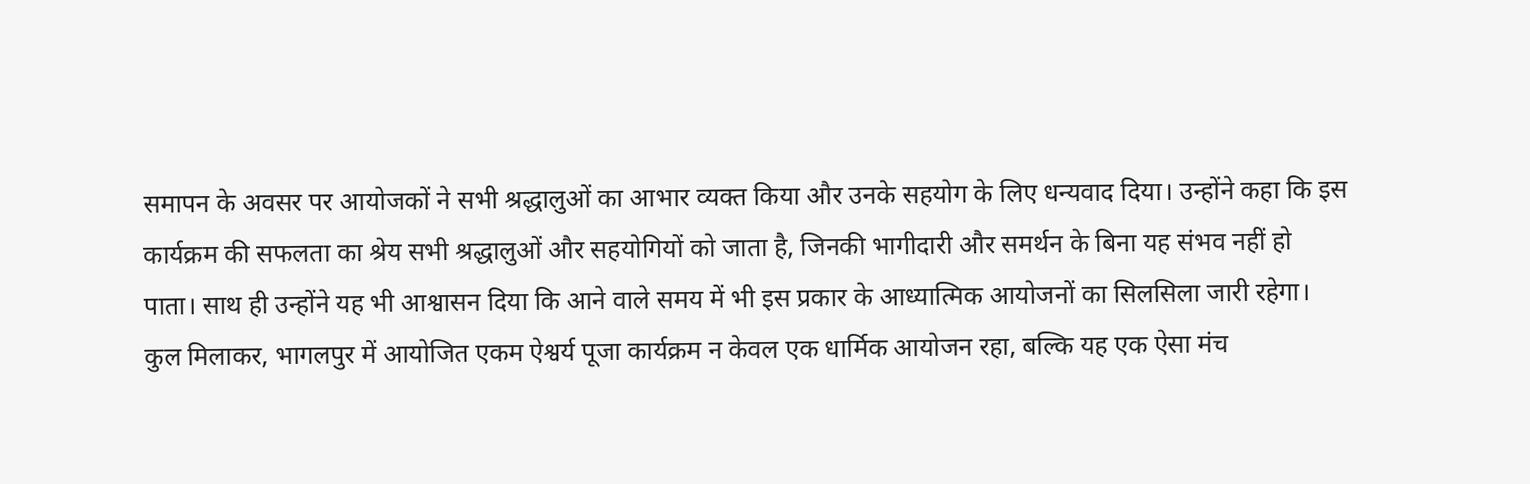समापन के अवसर पर आयोजकों ने सभी श्रद्धालुओं का आभार व्यक्त किया और उनके सहयोग के लिए धन्यवाद दिया। उन्होंने कहा कि इस कार्यक्रम की सफलता का श्रेय सभी श्रद्धालुओं और सहयोगियों को जाता है, जिनकी भागीदारी और समर्थन के बिना यह संभव नहीं हो पाता। साथ ही उन्होंने यह भी आश्वासन दिया कि आने वाले समय में भी इस प्रकार के आध्यात्मिक आयोजनों का सिलसिला जारी रहेगा।
कुल मिलाकर, भागलपुर में आयोजित एकम ऐश्वर्य पूजा कार्यक्रम न केवल एक धार्मिक आयोजन रहा, बल्कि यह एक ऐसा मंच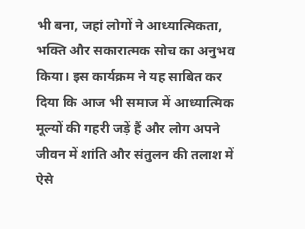भी बना, जहां लोगों ने आध्यात्मिकता, भक्ति और सकारात्मक सोच का अनुभव किया। इस कार्यक्रम ने यह साबित कर दिया कि आज भी समाज में आध्यात्मिक मूल्यों की गहरी जड़ें हैं और लोग अपने जीवन में शांति और संतुलन की तलाश में ऐसे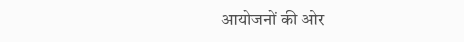आयोजनों की ओर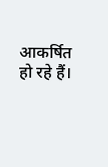आकर्षित हो रहे हैं।